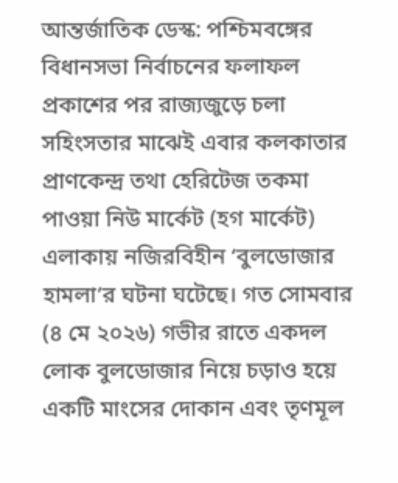আন্তর্জাতিক ডেস্ক: পশ্চিমবঙ্গের বিধানসভা নির্বাচনের ফলাফল প্রকাশের পর রাজ্যজুড়ে চলা সহিংসতার মাঝেই এবার কলকাতার প্রাণকেন্দ্র তথা হেরিটেজ তকমা পাওয়া নিউ মার্কেট (হগ মার্কেট) এলাকায় নজিরবিহীন ‘বুলডোজার হামলা’র ঘটনা ঘটেছে। গত সোমবার (৪ মে ২০২৬) গভীর রাতে একদল লোক বুলডোজার নিয়ে চড়াও হয়ে একটি মাংসের দোকান এবং তৃণমূল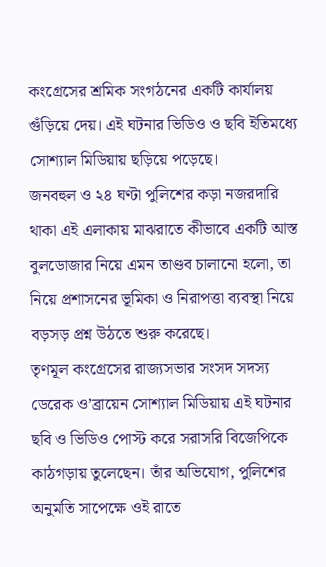কংগ্রেসের শ্রমিক সংগঠনের একটি কার্যালয় গুঁড়িয়ে দেয়। এই ঘটনার ভিডিও ও ছবি ইতিমধ্যে সোশ্যাল মিডিয়ায় ছড়িয়ে পড়েছে।
জনবহুল ও ২৪ ঘণ্টা পুলিশের কড়া নজরদারি থাকা এই এলাকায় মাঝরাতে কীভাবে একটি আস্ত বুলডোজার নিয়ে এমন তাণ্ডব চালানো হলো, তা নিয়ে প্রশাসনের ভূমিকা ও নিরাপত্তা ব্যবস্থা নিয়ে বড়সড় প্রশ্ন উঠতে শুরু করেছে।
তৃণমূল কংগ্রেসের রাজ্যসভার সংসদ সদস্য ডেরেক ও’ব্রায়েন সোশ্যাল মিডিয়ায় এই ঘটনার ছবি ও ভিডিও পোস্ট করে সরাসরি বিজেপিকে কাঠগড়ায় তুলেছেন। তাঁর অভিযোগ, পুলিশের অনুমতি সাপেক্ষে ওই রাতে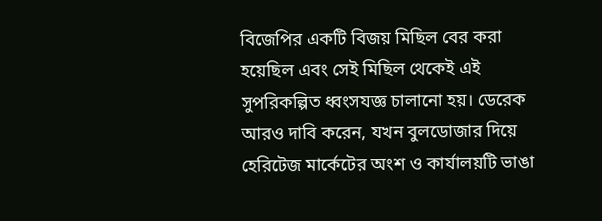বিজেপির একটি বিজয় মিছিল বের করা হয়েছিল এবং সেই মিছিল থেকেই এই সুপরিকল্পিত ধ্বংসযজ্ঞ চালানো হয়। ডেরেক আরও দাবি করেন, যখন বুলডোজার দিয়ে হেরিটেজ মার্কেটের অংশ ও কার্যালয়টি ভাঙা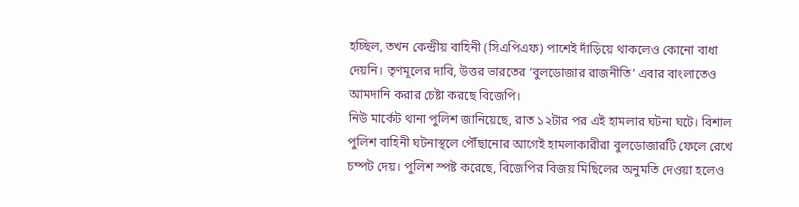হচ্ছিল, তখন কেন্দ্রীয় বাহিনী (সিএপিএফ) পাশেই দাঁড়িয়ে থাকলেও কোনো বাধা দেয়নি। তৃণমূলের দাবি, উত্তর ভারতের ‘বুলডোজার রাজনীতি’ এবার বাংলাতেও আমদানি করার চেষ্টা করছে বিজেপি।
নিউ মার্কেট থানা পুলিশ জানিয়েছে, রাত ১২টার পর এই হামলার ঘটনা ঘটে। বিশাল পুলিশ বাহিনী ঘটনাস্থলে পৌঁছানোর আগেই হামলাকারীরা বুলডোজারটি ফেলে রেখে চম্পট দেয়। পুলিশ স্পষ্ট করেছে, বিজেপির বিজয় মিছিলের অনুমতি দেওয়া হলেও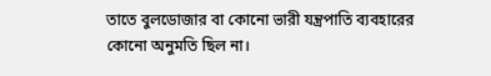তাতে বুলডোজার বা কোনো ভারী যন্ত্রপাতি ব্যবহারের কোনো অনুমতি ছিল না।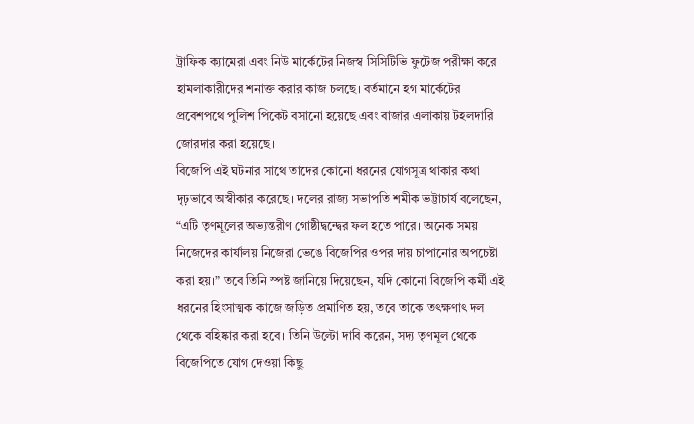ট্রাফিক ক্যামেরা এবং নিউ মার্কেটের নিজস্ব সিসিটিভি ফুটেজ পরীক্ষা করে হামলাকারীদের শনাক্ত করার কাজ চলছে। বর্তমানে হগ মার্কেটের প্রবেশপথে পুলিশ পিকেট বসানো হয়েছে এবং বাজার এলাকায় টহলদারি জোরদার করা হয়েছে।
বিজেপি এই ঘটনার সাথে তাদের কোনো ধরনের যোগসূত্র থাকার কথা দৃঢ়ভাবে অস্বীকার করেছে। দলের রাজ্য সভাপতি শমীক ভট্টাচার্য বলেছেন, “এটি তৃণমূলের অভ্যন্তরীণ গোষ্ঠীদ্বন্দ্বের ফল হতে পারে। অনেক সময় নিজেদের কার্যালয় নিজেরা ভেঙে বিজেপির ওপর দায় চাপানোর অপচেষ্টা করা হয়।” তবে তিনি স্পষ্ট জানিয়ে দিয়েছেন, যদি কোনো বিজেপি কর্মী এই ধরনের হিংসাত্মক কাজে জড়িত প্রমাণিত হয়, তবে তাকে তৎক্ষণাৎ দল থেকে বহিষ্কার করা হবে। তিনি উল্টো দাবি করেন, সদ্য তৃণমূল থেকে বিজেপিতে যোগ দেওয়া কিছু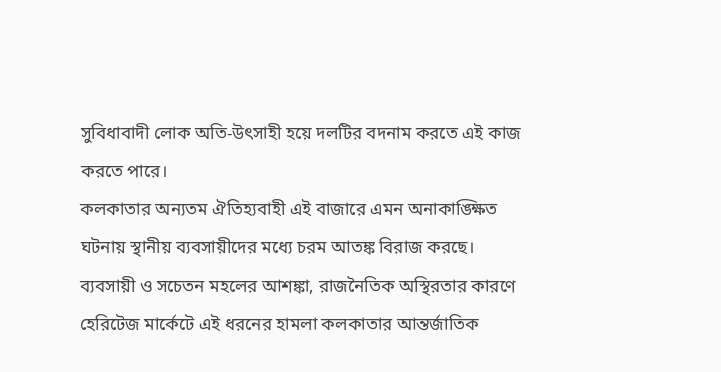সুবিধাবাদী লোক অতি-উৎসাহী হয়ে দলটির বদনাম করতে এই কাজ করতে পারে।
কলকাতার অন্যতম ঐতিহ্যবাহী এই বাজারে এমন অনাকাঙ্ক্ষিত ঘটনায় স্থানীয় ব্যবসায়ীদের মধ্যে চরম আতঙ্ক বিরাজ করছে। ব্যবসায়ী ও সচেতন মহলের আশঙ্কা, রাজনৈতিক অস্থিরতার কারণে হেরিটেজ মার্কেটে এই ধরনের হামলা কলকাতার আন্তর্জাতিক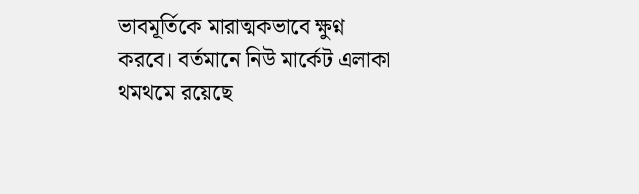ভাবমূর্তিকে মারাত্মকভাবে ক্ষুণ্ন করবে। বর্তমানে নিউ মার্কেট এলাকা থমথমে রয়েছে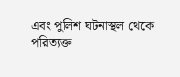এবং পুলিশ ঘটনাস্থল থেকে পরিত্যক্ত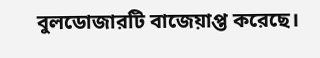বুলডোজারটি বাজেয়াপ্ত করেছে।